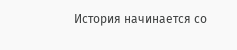История начинается со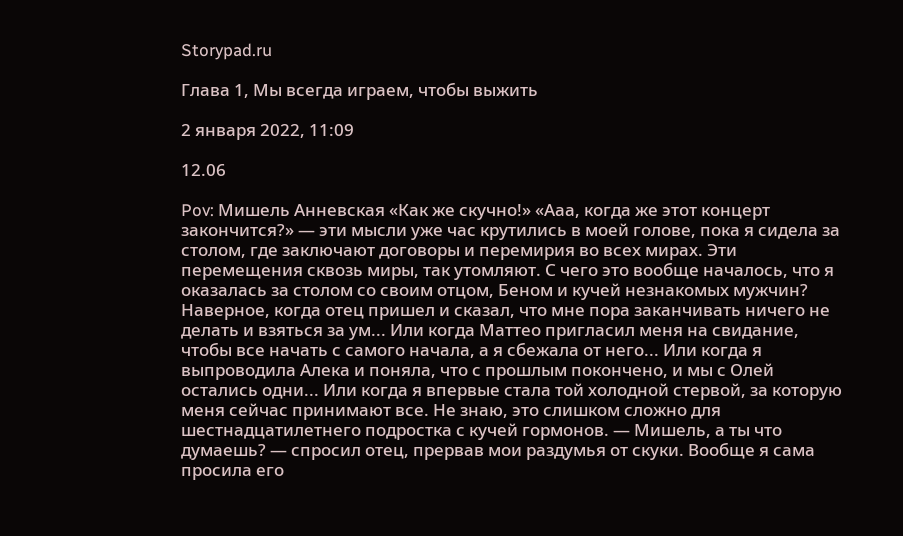Storypad.ru

Глава 1, Мы всегда играем, чтобы выжить

2 января 2022, 11:09

12.06

Pov: Мишель Анневская «Как же скучно!» «Ааа, когда же этот концерт закончится?» — эти мысли уже час крутились в моей голове, пока я сидела за столом, где заключают договоры и перемирия во всех мирах. Эти перемещения сквозь миры, так утомляют. С чего это вообще началось, что я оказалась за столом со своим отцом, Беном и кучей незнакомых мужчин? Наверное, когда отец пришел и сказал, что мне пора заканчивать ничего не делать и взяться за ум... Или когда Маттео пригласил меня на свидание, чтобы все начать с самого начала, а я сбежала от него... Или когда я выпроводила Алека и поняла, что с прошлым покончено, и мы с Олей остались одни... Или когда я впервые стала той холодной стервой, за которую меня сейчас принимают все. Не знаю, это слишком сложно для шестнадцатилетнего подростка с кучей гормонов. — Мишель, а ты что думаешь? — спросил отец, прервав мои раздумья от скуки. Вообще я сама просила его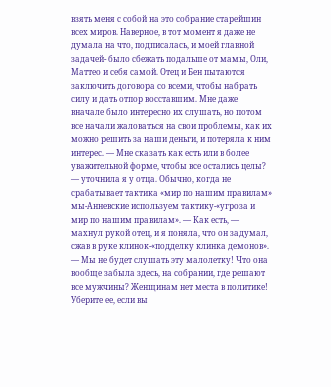взять меня с собой на это собрание старейшин всех миров. Наверное, в тот момент я даже не думала на что, подписалась, и моей главной задачей- было сбежать подальше от мамы, Оли, Маттео и себя самой. Отец и Бен пытаются заключить договора со всеми, чтобы набрать силу и дать отпор восставшим. Мне даже вначале было интересно их слушать, но потом все начали жаловаться на свои проблемы, как их можно решить за наши деньги, и потеряла к ним интерес. — Мне сказать как есть или в более уважительной форме, чтобы все остались целы? — уточнила я у отца. Обычно, когда не срабатывает тактика «мир по нашим правилам» мы-Анневские используем тактику-«угроза и мир по нашим правилам». — Как есть, — махнул рукой отец, и я поняла, что он задумал, сжав в руке клинок-«подделку клинка демонов». — Мы не будет слушать эту малолетку! Что она вообще забыла здесь, на собрании, где решают все мужчины? Женщинам нет места в политике! Уберите ее, если вы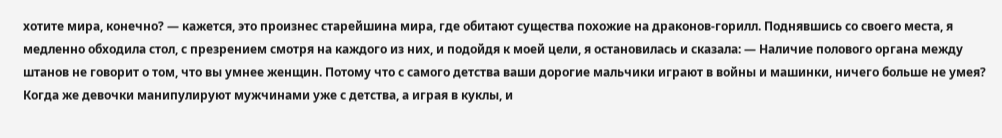хотите мира, конечно? — кажется, это произнес старейшина мира, где обитают существа похожие на драконов-горилл. Поднявшись со своего места, я медленно обходила стол, с презрением смотря на каждого из них, и подойдя к моей цели, я остановилась и сказала: — Наличие полового органа между штанов не говорит о том, что вы умнее женщин. Потому что с самого детства ваши дорогие мальчики играют в войны и машинки, ничего больше не умея? Когда же девочки манипулируют мужчинами уже с детства, а играя в куклы, и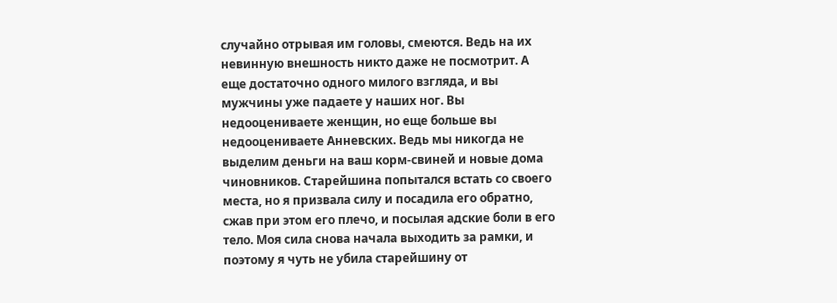случайно отрывая им головы, смеются. Ведь на их невинную внешность никто даже не посмотрит. А еще достаточно одного милого взгляда, и вы мужчины уже падаете у наших ног. Вы недооцениваете женщин, но еще больше вы недооцениваете Анневских. Ведь мы никогда не выделим деньги на ваш корм-свиней и новые дома чиновников. Старейшина попытался встать со своего места, но я призвала силу и посадила его обратно, сжав при этом его плечо, и посылая адские боли в его тело. Моя сила снова начала выходить за рамки, и поэтому я чуть не убила старейшину от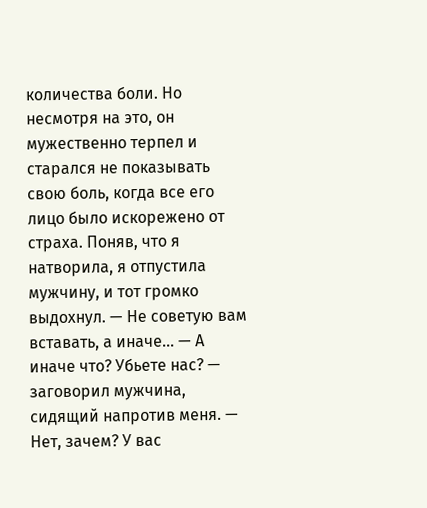количества боли. Но несмотря на это, он мужественно терпел и старался не показывать свою боль, когда все его лицо было искорежено от страха. Поняв, что я натворила, я отпустила мужчину, и тот громко выдохнул. — Не советую вам вставать, а иначе... — А иначе что? Убьете нас? — заговорил мужчина, сидящий напротив меня. — Нет, зачем? У вас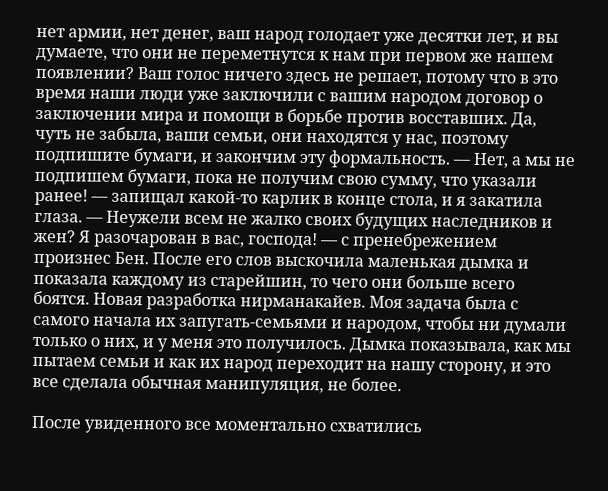нет армии, нет денег, ваш народ голодает уже десятки лет, и вы думаете, что они не переметнутся к нам при первом же нашем появлении? Ваш голос ничего здесь не решает, потому что в это время наши люди уже заключили с вашим народом договор о заключении мира и помощи в борьбе против восставших. Да, чуть не забыла, ваши семьи, они находятся у нас, поэтому подпишите бумаги, и закончим эту формальность. — Нет, а мы не подпишем бумаги, пока не получим свою сумму, что указали ранее! — запищал какой-то карлик в конце стола, и я закатила глаза. — Неужели всем не жалко своих будущих наследников и жен? Я разочарован в вас, господа! — с пренебрежением произнес Бен. После его слов выскочила маленькая дымка и показала каждому из старейшин, то чего они больше всего боятся. Новая разработка нирманакайев. Моя задача была с самого начала их запугать-семьями и народом, чтобы ни думали только о них, и у меня это получилось. Дымка показывала, как мы пытаем семьи и как их народ переходит на нашу сторону, и это все сделала обычная манипуляция, не более.

После увиденного все моментально схватились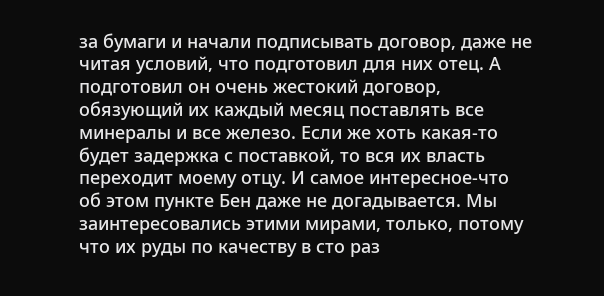за бумаги и начали подписывать договор, даже не читая условий, что подготовил для них отец. А подготовил он очень жестокий договор, обязующий их каждый месяц поставлять все минералы и все железо. Если же хоть какая-то будет задержка с поставкой, то вся их власть переходит моему отцу. И самое интересное-что об этом пункте Бен даже не догадывается. Мы заинтересовались этими мирами, только, потому что их руды по качеству в сто раз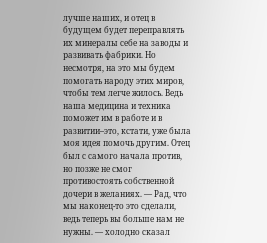лучше наших, и отец в будущем будет переправлять их минералы себе на заводы и развивать фабрики. Но несмотря, на это мы будем помогать народу этих миров, чтобы тем легче жилось. Ведь наша медицина и техника поможет им в работе и в развитии–это, кстати, уже была моя идея помочь другим. Отец был с самого начала против, но позже не смог противостоять собственной дочери в желаниях. — Рад, что мы наконец-то это сделали, ведь теперь вы больше нам не нужны. — холодно сказал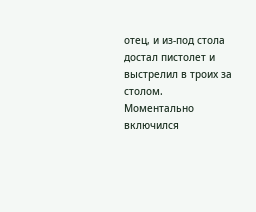отец, и из-под стола достал пистолет и выстрелил в троих за столом. Моментально включился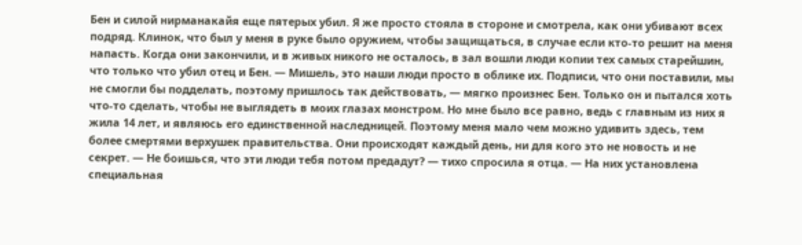Бен и силой нирманакайя еще пятерых убил. Я же просто стояла в стороне и смотрела, как они убивают всех подряд. Клинок, что был у меня в руке было оружием, чтобы защищаться, в случае если кто-то решит на меня напасть. Когда они закончили, и в живых никого не осталось, в зал вошли люди копии тех самых старейшин, что только что убил отец и Бен. — Мишель, это наши люди просто в облике их. Подписи, что они поставили, мы не смогли бы подделать, поэтому пришлось так действовать, — мягко произнес Бен. Только он и пытался хоть что-то сделать, чтобы не выглядеть в моих глазах монстром. Но мне было все равно, ведь с главным из них я жила 14 лет, и являюсь его единственной наследницей. Поэтому меня мало чем можно удивить здесь, тем более смертями верхушек правительства. Они происходят каждый день, ни для кого это не новость и не секрет. — Не боишься, что эти люди тебя потом предадут? — тихо спросила я отца. — На них установлена специальная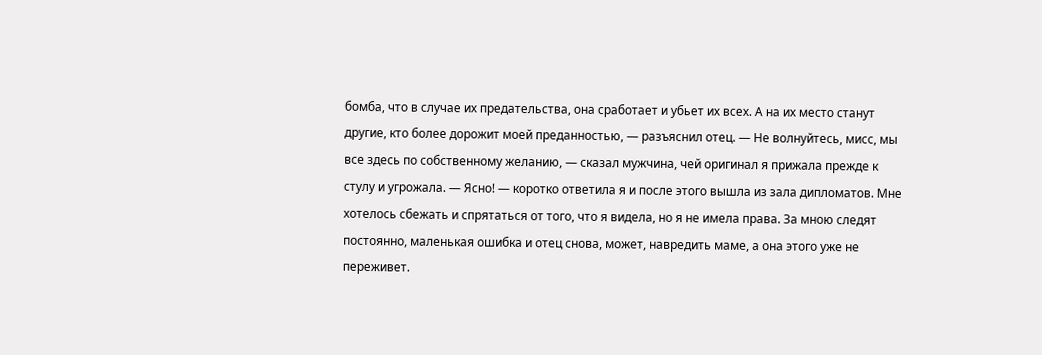бомба, что в случае их предательства, она сработает и убьет их всех. А на их место станут другие, кто более дорожит моей преданностью, — разъяснил отец. — Не волнуйтесь, мисс, мы все здесь по собственному желанию, — сказал мужчина, чей оригинал я прижала прежде к стулу и угрожала. — Ясно! — коротко ответила я и после этого вышла из зала дипломатов. Мне хотелось сбежать и спрятаться от того, что я видела, но я не имела права. За мною следят постоянно, маленькая ошибка и отец снова, может, навредить маме, а она этого уже не переживет.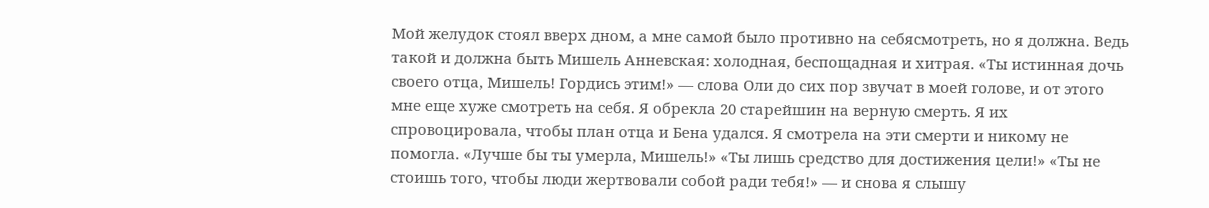Мой желудок стоял вверх дном, а мне самой было противно на себясмотреть, но я должна. Ведь такой и должна быть Мишель Анневская: холодная, беспощадная и хитрая. «Ты истинная дочь своего отца, Мишель! Гордись этим!» — слова Оли до сих пор звучат в моей голове, и от этого мне еще хуже смотреть на себя. Я обрекла 20 старейшин на верную смерть. Я их спровоцировала, чтобы план отца и Бена удался. Я смотрела на эти смерти и никому не помогла. «Лучше бы ты умерла, Мишель!» «Ты лишь средство для достижения цели!» «Ты не стоишь того, чтобы люди жертвовали собой ради тебя!» — и снова я слышу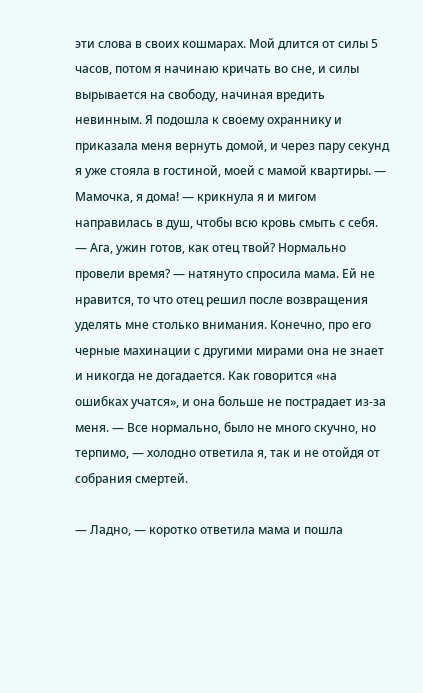эти слова в своих кошмарах. Мой длится от силы 5 часов, потом я начинаю кричать во сне, и силы вырывается на свободу, начиная вредить невинным. Я подошла к своему охраннику и приказала меня вернуть домой, и через пару секунд я уже стояла в гостиной, моей с мамой квартиры. — Мамочка, я дома! — крикнула я и мигом направилась в душ, чтобы всю кровь смыть с себя. — Ага, ужин готов, как отец твой? Нормально провели время? — натянуто спросила мама. Ей не нравится, то что отец решил после возвращения уделять мне столько внимания. Конечно, про его черные махинации с другими мирами она не знает и никогда не догадается. Как говорится «на ошибках учатся», и она больше не пострадает из-за меня. — Все нормально, было не много скучно, но терпимо, — холодно ответила я, так и не отойдя от собрания смертей.

— Ладно, — коротко ответила мама и пошла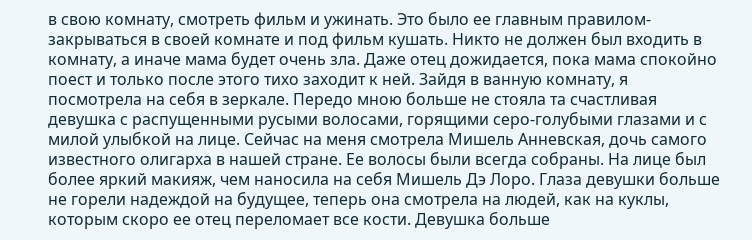в свою комнату, смотреть фильм и ужинать. Это было ее главным правилом-закрываться в своей комнате и под фильм кушать. Никто не должен был входить в комнату, а иначе мама будет очень зла. Даже отец дожидается, пока мама спокойно поест и только после этого тихо заходит к ней. Зайдя в ванную комнату, я посмотрела на себя в зеркале. Передо мною больше не стояла та счастливая девушка с распущенными русыми волосами, горящими серо-голубыми глазами и с милой улыбкой на лице. Сейчас на меня смотрела Мишель Анневская, дочь самого известного олигарха в нашей стране. Ее волосы были всегда собраны. На лице был более яркий макияж, чем наносила на себя Мишель Дэ Лоро. Глаза девушки больше не горели надеждой на будущее, теперь она смотрела на людей, как на куклы, которым скоро ее отец переломает все кости. Девушка больше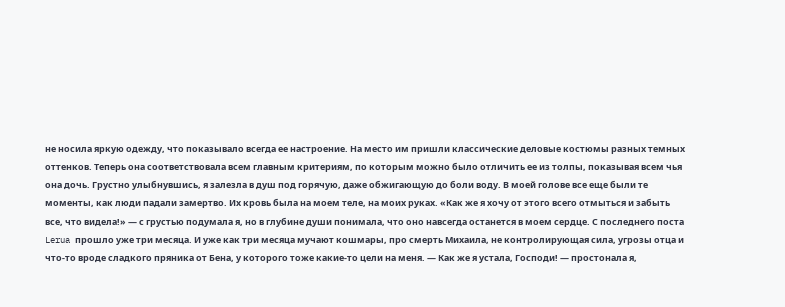не носила яркую одежду, что показывало всегда ее настроение. На место им пришли классические деловые костюмы разных темных оттенков. Теперь она соответствовала всем главным критериям, по которым можно было отличить ее из толпы, показывая всем чья она дочь. Грустно улыбнувшись, я залезла в душ под горячую, даже обжигающую до боли воду. В моей голове все еще были те моменты, как люди падали замертво. Их кровь была на моем теле, на моих руках. «Как же я хочу от этого всего отмыться и забыть все, что видела!» — с грустью подумала я, но в глубине души понимала, что оно навсегда останется в моем сердце. С последнего поста Lerua прошло уже три месяца. И уже как три месяца мучают кошмары, про смерть Михаила, не контролирующая сила, угрозы отца и что-то вроде сладкого пряника от Бена, у которого тоже какие-то цели на меня. — Как же я устала, Господи! — простонала я,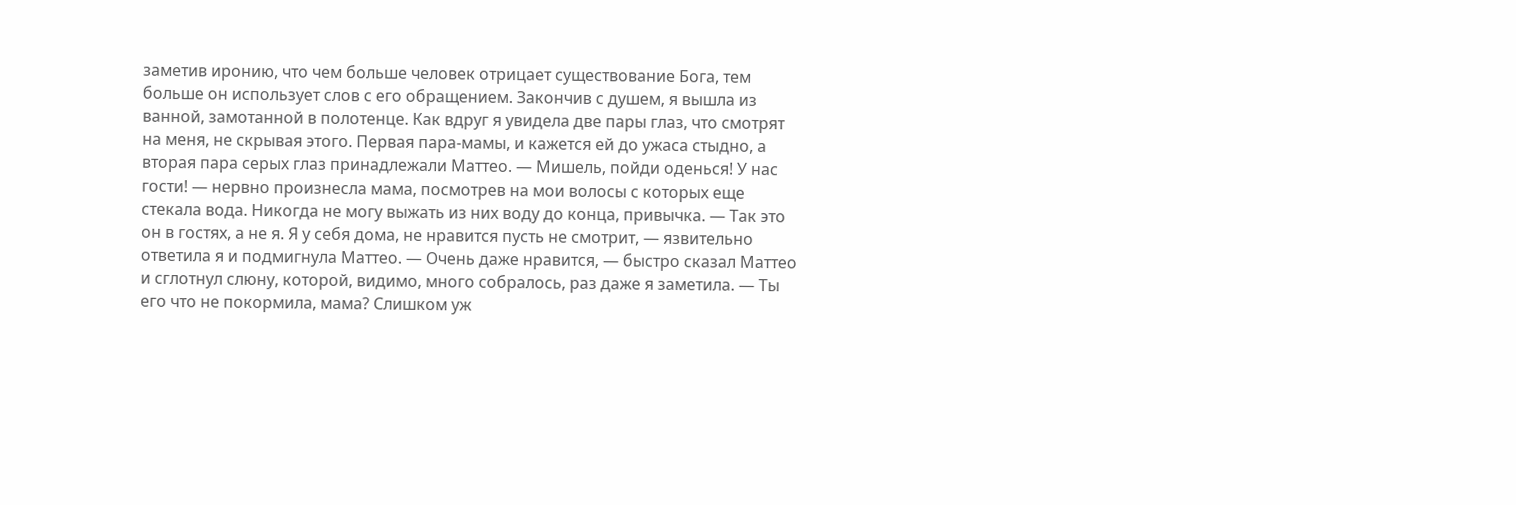заметив иронию, что чем больше человек отрицает существование Бога, тем больше он использует слов с его обращением. Закончив с душем, я вышла из ванной, замотанной в полотенце. Как вдруг я увидела две пары глаз, что смотрят на меня, не скрывая этого. Первая пара-мамы, и кажется ей до ужаса стыдно, а вторая пара серых глаз принадлежали Маттео. — Мишель, пойди оденься! У нас гости! — нервно произнесла мама, посмотрев на мои волосы с которых еще стекала вода. Никогда не могу выжать из них воду до конца, привычка. — Так это он в гостях, а не я. Я у себя дома, не нравится пусть не смотрит, — язвительно ответила я и подмигнула Маттео. — Очень даже нравится, — быстро сказал Маттео и сглотнул слюну, которой, видимо, много собралось, раз даже я заметила. — Ты его что не покормила, мама? Слишком уж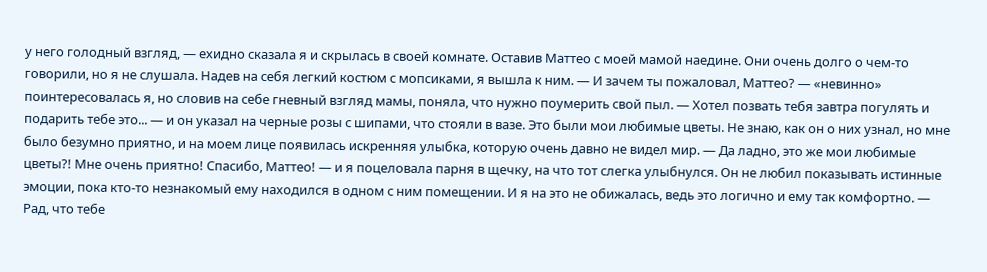у него голодный взгляд, — ехидно сказала я и скрылась в своей комнате. Оставив Маттео с моей мамой наедине. Они очень долго о чем-то говорили, но я не слушала. Надев на себя легкий костюм с мопсиками, я вышла к ним. — И зачем ты пожаловал, Маттео? — «невинно» поинтересовалась я, но словив на себе гневный взгляд мамы, поняла, что нужно поумерить свой пыл. — Хотел позвать тебя завтра погулять и подарить тебе это... — и он указал на черные розы с шипами, что стояли в вазе. Это были мои любимые цветы. Не знаю, как он о них узнал, но мне было безумно приятно, и на моем лице появилась искренняя улыбка, которую очень давно не видел мир. — Да ладно, это же мои любимые цветы?! Мне очень приятно! Спасибо, Маттео! — и я поцеловала парня в щечку, на что тот слегка улыбнулся. Он не любил показывать истинные эмоции, пока кто-то незнакомый ему находился в одном с ним помещении. И я на это не обижалась, ведь это логично и ему так комфортно. — Рад, что тебе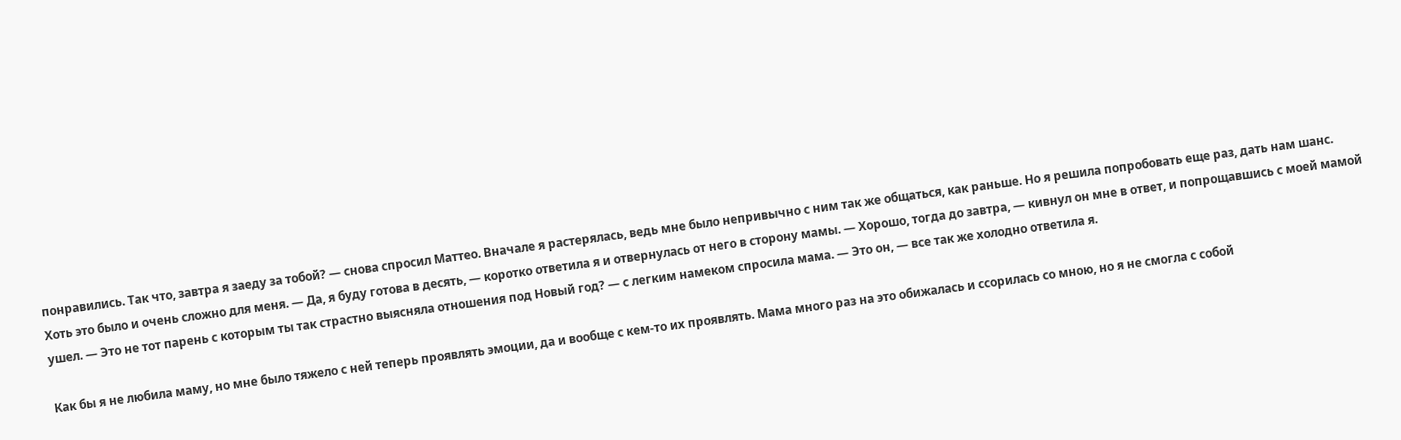понравились. Так что, завтра я заеду за тобой? — снова спросил Маттео. Вначале я растерялась, ведь мне было непривычно с ним так же общаться, как раньше. Но я решила попробовать еще раз, дать нам шанс. Хоть это было и очень сложно для меня. — Да, я буду готова в десять, — коротко ответила я и отвернулась от него в сторону мамы. — Хорошо, тогда до завтра, — кивнул он мне в ответ, и попрощавшись с моей мамой ушел. — Это не тот парень с которым ты так страстно выясняла отношения под Новый год? — с легким намеком спросила мама. — Это он, — все так же холодно ответила я.

Как бы я не любила маму, но мне было тяжело с ней теперь проявлять эмоции, да и вообще с кем-то их проявлять. Мама много раз на это обижалась и ссорилась со мною, но я не смогла с собой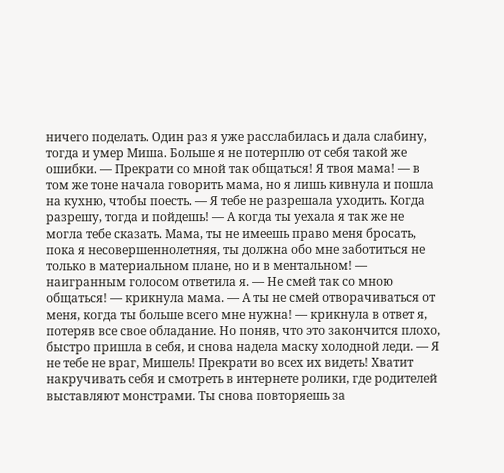ничего поделать. Один раз я уже расслабилась и дала слабину, тогда и умер Миша. Больше я не потерплю от себя такой же ошибки. — Прекрати со мной так общаться! Я твоя мама! — в том же тоне начала говорить мама, но я лишь кивнула и пошла на кухню, чтобы поесть. — Я тебе не разрешала уходить. Когда разрешу, тогда и пойдешь! — А когда ты уехала я так же не могла тебе сказать. Мама, ты не имеешь право меня бросать, пока я несовершеннолетняя, ты должна обо мне заботиться не только в материальном плане, но и в ментальном! — наигранным голосом ответила я. — Не смей так со мною общаться! — крикнула мама. — А ты не смей отворачиваться от меня, когда ты больше всего мне нужна! — крикнула в ответ я, потеряв все свое обладание. Но поняв, что это закончится плохо, быстро пришла в себя, и снова надела маску холодной леди. — Я не тебе не враг, Мишель! Прекрати во всех их видеть! Хватит накручивать себя и смотреть в интернете ролики, где родителей выставляют монстрами. Ты снова повторяешь за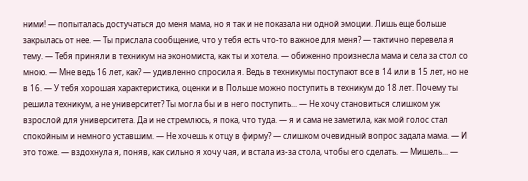ними! — попыталась достучаться до меня мама, но я так и не показала ни одной эмоции. Лишь еще больше закрылась от нее. — Ты прислала сообщение, что у тебя есть что-то важное для меня? — тактично перевела я тему. — Тебя приняли в техникум на экономиста, как ты и хотела. — обиженно произнесла мама и села за стол со мною. — Мне ведь 16 лет, как? — удивленно спросила я. Ведь в техникумы поступают все в 14 или в 15 лет, но не в 16. — У тебя хорошая характеристика, оценки и в Польше можно поступить в техникум до 18 лет. Почему ты решила техникум, а не университет? Ты могла бы и в него поступить... — Не хочу становиться слишком уж взрослой для университета. Да и не стремлюсь, я пока, что туда. — я и сама не заметила, как мой голос стал спокойным и немного уставшим. — Не хочешь к отцу в фирму? — слишком очевидный вопрос задала мама. — И это тоже. — вздохнула я, поняв, как сильно я хочу чая, и встала из-за стола, чтобы его сделать. — Мишель... —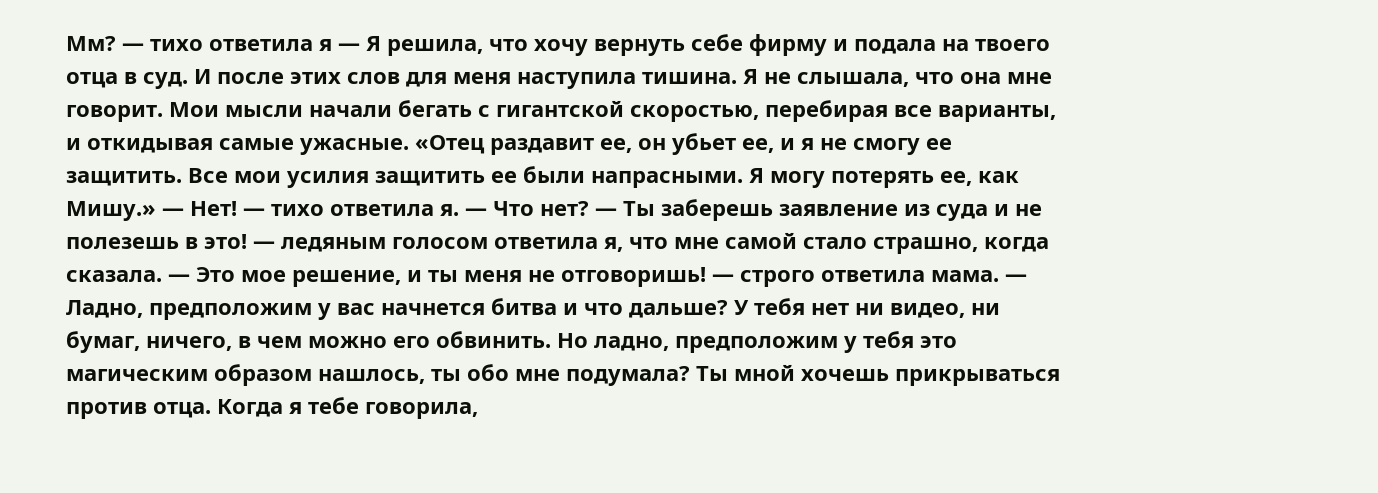Мм? — тихо ответила я — Я решила, что хочу вернуть себе фирму и подала на твоего отца в суд. И после этих слов для меня наступила тишина. Я не слышала, что она мне говорит. Мои мысли начали бегать с гигантской скоростью, перебирая все варианты, и откидывая самые ужасные. «Отец раздавит ее, он убьет ее, и я не смогу ее защитить. Все мои усилия защитить ее были напрасными. Я могу потерять ее, как Мишу.» — Нет! — тихо ответила я. — Что нет? — Ты заберешь заявление из суда и не полезешь в это! — ледяным голосом ответила я, что мне самой стало страшно, когда сказала. — Это мое решение, и ты меня не отговоришь! — строго ответила мама. — Ладно, предположим у вас начнется битва и что дальше? У тебя нет ни видео, ни бумаг, ничего, в чем можно его обвинить. Но ладно, предположим у тебя это магическим образом нашлось, ты обо мне подумала? Ты мной хочешь прикрываться против отца. Когда я тебе говорила,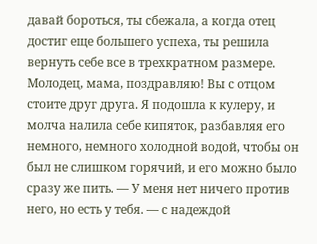давай бороться, ты сбежала, а когда отец достиг еще большего успеха, ты решила вернуть себе все в трехкратном размере. Молодец, мама, поздравляю! Вы с отцом стоите друг друга. Я подошла к кулеру, и молча налила себе кипяток, разбавляя его немного, немного холодной водой, чтобы он был не слишком горячий, и его можно было сразу же пить. — У меня нет ничего против него, но есть у тебя. — с надеждой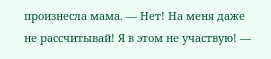произнесла мама. — Нет! На меня даже не рассчитывай! Я в этом не участвую! —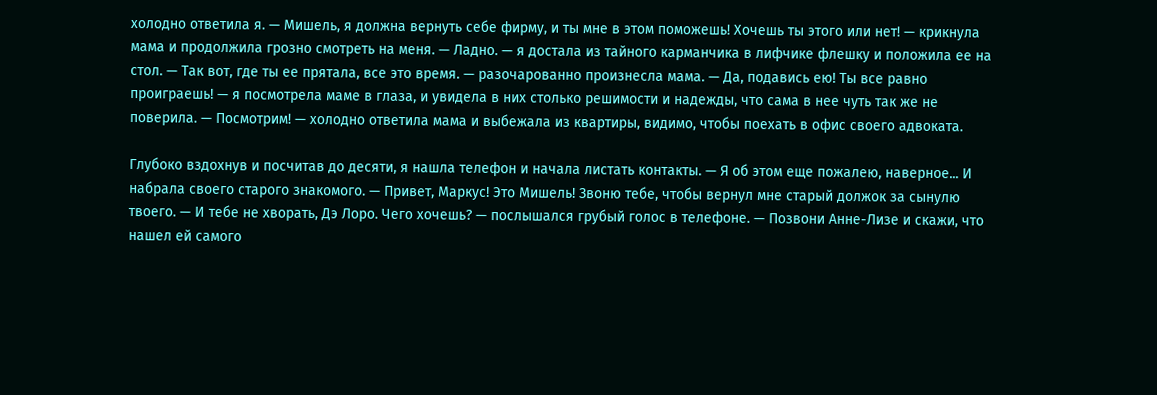холодно ответила я. — Мишель, я должна вернуть себе фирму, и ты мне в этом поможешь! Хочешь ты этого или нет! — крикнула мама и продолжила грозно смотреть на меня. — Ладно. — я достала из тайного карманчика в лифчике флешку и положила ее на стол. — Так вот, где ты ее прятала, все это время. — разочарованно произнесла мама. — Да, подавись ею! Ты все равно проиграешь! — я посмотрела маме в глаза, и увидела в них столько решимости и надежды, что сама в нее чуть так же не поверила. — Посмотрим! — холодно ответила мама и выбежала из квартиры, видимо, чтобы поехать в офис своего адвоката.

Глубоко вздохнув и посчитав до десяти, я нашла телефон и начала листать контакты. — Я об этом еще пожалею, наверное... И набрала своего старого знакомого. — Привет, Маркус! Это Мишель! Звоню тебе, чтобы вернул мне старый должок за сынулю твоего. — И тебе не хворать, Дэ Лоро. Чего хочешь? — послышался грубый голос в телефоне. — Позвони Анне-Лизе и скажи, что нашел ей самого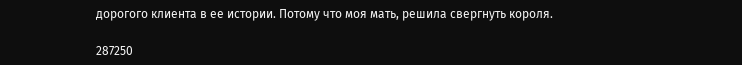дорогого клиента в ее истории. Потому что моя мать, решила свергнуть короля.

287250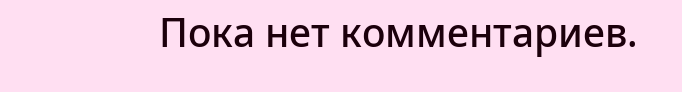Пока нет комментариев.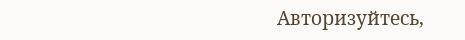Авторизуйтесь,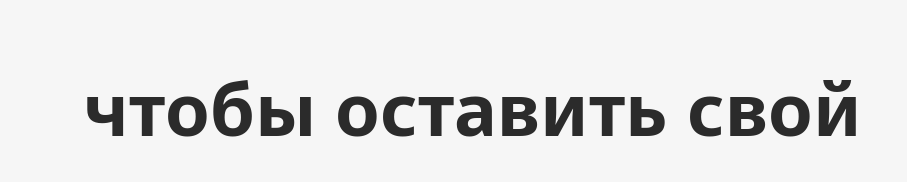чтобы оставить свой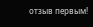отзыв первым!